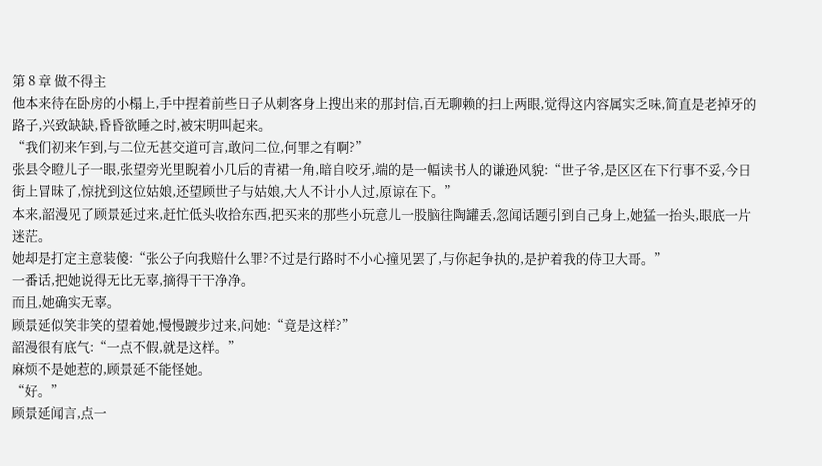第 8 章 做不得主
他本来待在卧房的小榻上,手中捏着前些日子从刺客身上搜出来的那封信,百无聊赖的扫上两眼,觉得这内容属实乏味,简直是老掉牙的路子,兴致缺缺,昏昏欲睡之时,被宋明叫起来。
“我们初来乍到,与二位无甚交道可言,敢问二位,何罪之有啊?”
张县令瞪儿子一眼,张望旁光里睨着小几后的青裙一角,暗自咬牙,端的是一幅读书人的谦逊风貌:“世子爷,是区区在下行事不妥,今日街上冒昧了,惊扰到这位姑娘,还望顾世子与姑娘,大人不计小人过,原谅在下。”
本来,韶漫见了顾景延过来,赶忙低头收拾东西,把买来的那些小玩意儿一股脑往陶罐丢,忽闻话题引到自己身上,她猛一抬头,眼底一片迷茫。
她却是打定主意装傻:“张公子向我赔什么罪?不过是行路时不小心撞见罢了,与你起争执的,是护着我的侍卫大哥。”
一番话,把她说得无比无辜,摘得干干净净。
而且,她确实无辜。
顾景延似笑非笑的望着她,慢慢踱步过来,问她:“竟是这样?”
韶漫很有底气:“一点不假,就是这样。”
麻烦不是她惹的,顾景延不能怪她。
“好。”
顾景延闻言,点一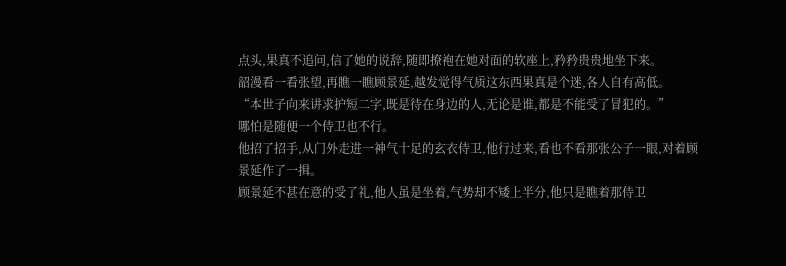点头,果真不追问,信了她的说辞,随即撩袍在她对面的软座上,矜矜贵贵地坐下来。
韶漫看一看张望,再瞧一瞧顾景延,越发觉得气质这东西果真是个迷,各人自有高低。
“本世子向来讲求护短二字,既是待在身边的人,无论是谁,都是不能受了冒犯的。”
哪怕是随便一个侍卫也不行。
他招了招手,从门外走进一神气十足的玄衣侍卫,他行过来,看也不看那张公子一眼,对着顾景延作了一揖。
顾景延不甚在意的受了礼,他人虽是坐着,气势却不矮上半分,他只是瞧着那侍卫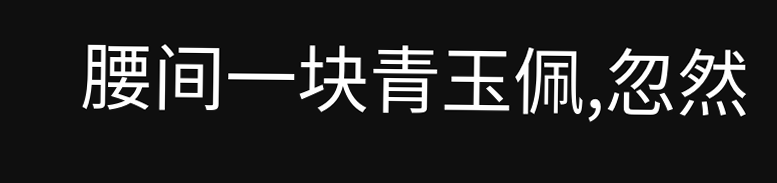腰间一块青玉佩,忽然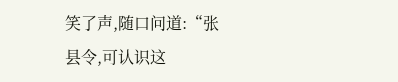笑了声,随口问道:“张县令,可认识这